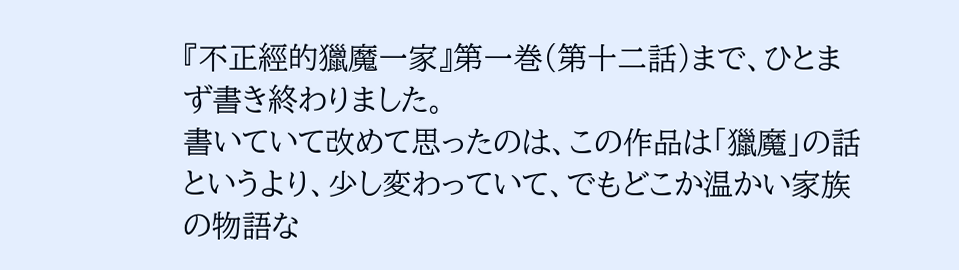『不正經的獵魔一家』第一巻(第十二話)まで、ひとまず書き終わりました。
書いていて改めて思ったのは、この作品は「獵魔」の話というより、少し変わっていて、でもどこか温かい家族の物語な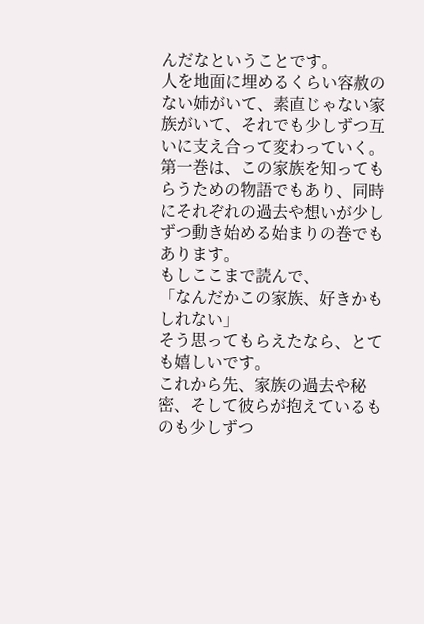んだなということです。
人を地面に埋めるくらい容赦のない姉がいて、素直じゃない家族がいて、それでも少しずつ互いに支え合って変わっていく。
第一巻は、この家族を知ってもらうための物語でもあり、同時にそれぞれの過去や想いが少しずつ動き始める始まりの巻でもあります。
もしここまで読んで、
「なんだかこの家族、好きかもしれない」
そう思ってもらえたなら、とても嬉しいです。
これから先、家族の過去や秘密、そして彼らが抱えているものも少しずつ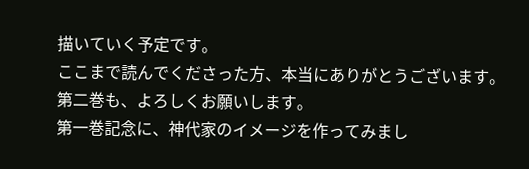描いていく予定です。
ここまで読んでくださった方、本当にありがとうございます。
第二巻も、よろしくお願いします。
第一巻記念に、神代家のイメージを作ってみまし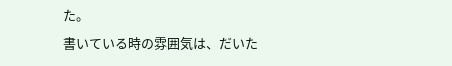た。
書いている時の雰囲気は、だいた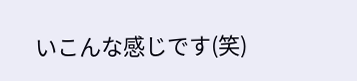いこんな感じです(笑)